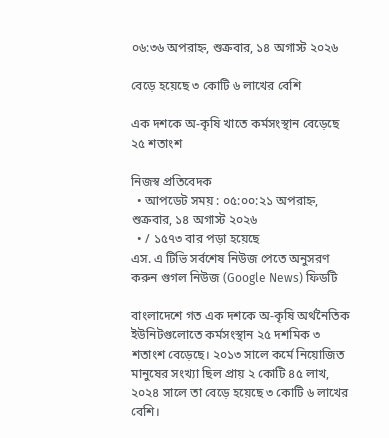০৬:৩৬ অপরাহ্ন, শুক্রবার, ১৪ অগাস্ট ২০২৬

বেড়ে হয়েছে ৩ কোটি ৬ লাখের বেশি

এক দশকে অ-কৃষি খাতে কর্মসংস্থান বেড়েছে ২৫ শতাংশ

নিজস্ব প্রতিবেদক
  • আপডেট সময় : ০৫:০০:২১ অপরাহ্ন, শুক্রবার, ১৪ অগাস্ট ২০২৬
  • / ১৫৭৩ বার পড়া হয়েছে
এস. এ টিভি সর্বশেষ নিউজ পেতে অনুসরণ করুন গুগল নিউজ (Google News) ফিডটি

বাংলাদেশে গত এক দশকে অ-কৃষি অর্থনৈতিক ইউনিটগুলোতে কর্মসংস্থান ২৫ দশমিক ৩ শতাংশ বেড়েছে। ২০১৩ সালে কর্মে নিয়োজিত মানুষের সংখ্যা ছিল প্রায় ২ কোটি ৪৫ লাখ, ২০২৪ সালে তা বেড়ে হয়েছে ৩ কোটি ৬ লাখের বেশি।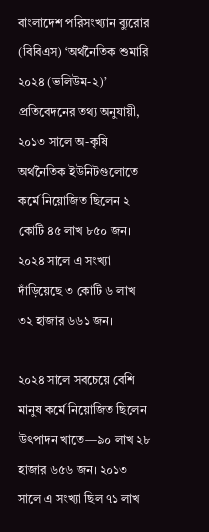বাংলাদেশ পরিসংখ্যান ব্যুরোর (বিবিএস) ‘অর্থনৈতিক শুমারি ২০২৪ (ভলিউম-২)’ প্রতিবেদনের তথ্য অনুযায়ী, ২০১৩ সালে অ-কৃষি অর্থনৈতিক ইউনিটগুলোতে কর্মে নিয়োজিত ছিলেন ২ কোটি ৪৫ লাখ ৮৫০ জন। ২০২৪ সালে এ সংখ্যা দাঁড়িয়েছে ৩ কোটি ৬ লাখ ৩২ হাজার ৬৬১ জন।

২০২৪ সালে সবচেয়ে বেশি মানুষ কর্মে নিয়োজিত ছিলেন উৎপাদন খাতে—৯০ লাখ ২৮ হাজার ৬৫৬ জন। ২০১৩ সালে এ সংখ্যা ছিল ৭১ লাখ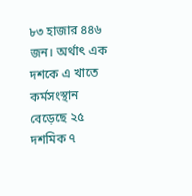৮৩ হাজার ৪৪৬ জন। অর্থাৎ এক দশকে এ খাতে কর্মসংস্থান বেড়েছে ২৫ দশমিক ৭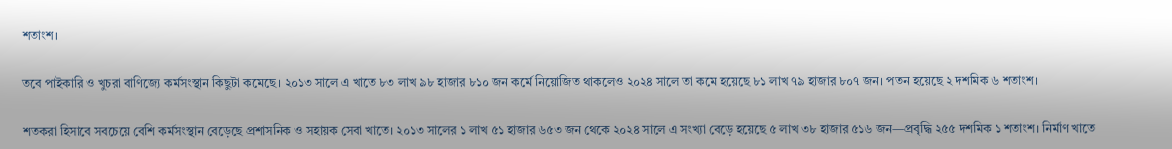শতাংশ।

তবে পাইকারি ও খুচরা বাণিজ্যে কর্মসংস্থান কিছুটা কমেছে। ২০১৩ সালে এ খাতে ৮৩ লাখ ৯৮ হাজার ৮১০ জন কর্মে নিয়োজিত থাকলেও ২০২৪ সালে তা কমে হয়েছে ৮১ লাখ ৭৯ হাজার ৮০৭ জন। পতন হয়েছে ২ দশমিক ৬ শতাংশ।

শতকরা হিসাবে সবচেয়ে বেশি কর্মসংস্থান বেড়েছে প্রশাসনিক ও সহায়ক সেবা খাতে। ২০১৩ সালের ১ লাখ ৫১ হাজার ৬৫৩ জন থেকে ২০২৪ সালে এ সংখ্যা বেড়ে হয়েছে ৫ লাখ ৩৮ হাজার ৫১৬ জন—প্রবৃদ্ধি ২৫৫ দশমিক ১ শতাংশ। নির্মাণ খাতে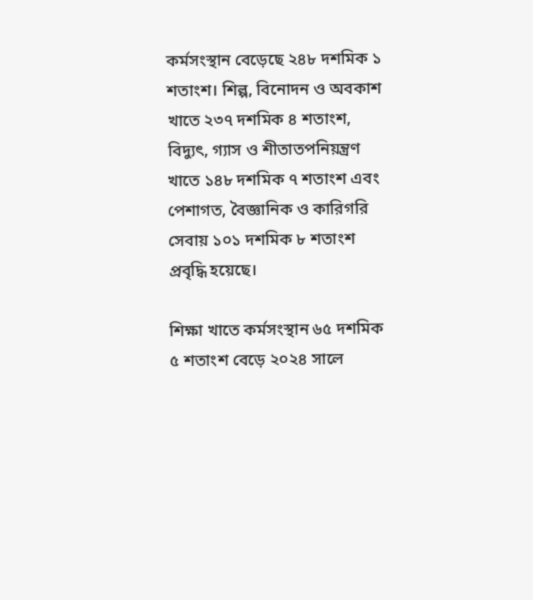কর্মসংস্থান বেড়েছে ২৪৮ দশমিক ১ শতাংশ। শিল্প, বিনোদন ও অবকাশ খাতে ২৩৭ দশমিক ৪ শতাংশ, বিদ্যুৎ, গ্যাস ও শীতাতপনিয়ন্ত্রণ খাতে ১৪৮ দশমিক ৭ শতাংশ এবং পেশাগত, বৈজ্ঞানিক ও কারিগরি সেবায় ১০১ দশমিক ৮ শতাংশ প্রবৃদ্ধি হয়েছে।

শিক্ষা খাতে কর্মসংস্থান ৬৫ দশমিক ৫ শতাংশ বেড়ে ২০২৪ সালে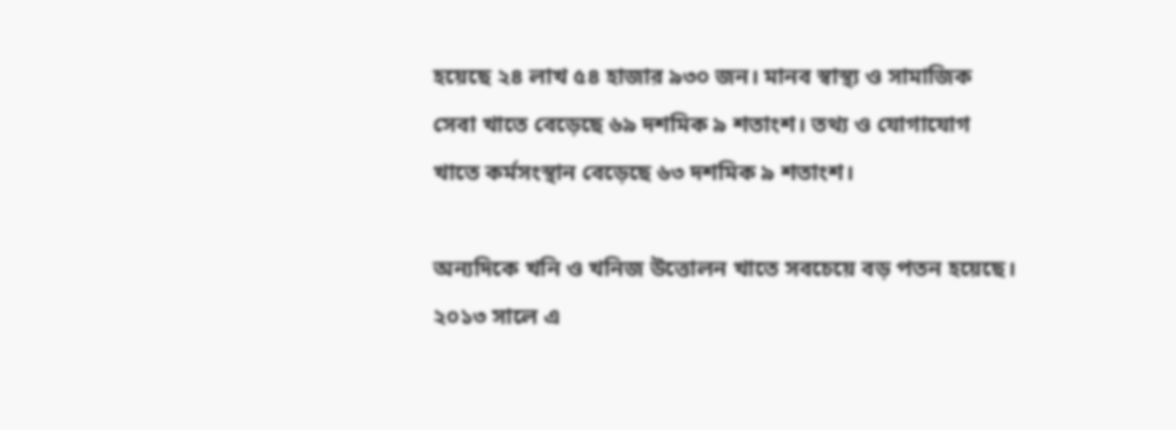হয়েছে ২৪ লাখ ৫৪ হাজার ৯৩০ জন। মানব স্বাস্থ্য ও সামাজিক সেবা খাতে বেড়েছে ৬৯ দশমিক ৯ শতাংশ। তথ্য ও যোগাযোগ খাতে কর্মসংস্থান বেড়েছে ৬৩ দশমিক ৯ শতাংশ।

অন্যদিকে খনি ও খনিজ উত্তোলন খাতে সবচেয়ে বড় পতন হয়েছে। ২০১৩ সালে এ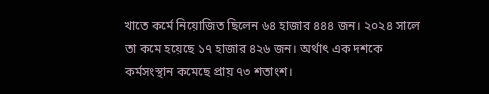খাতে কর্মে নিয়োজিত ছিলেন ৬৪ হাজার ৪৪৪ জন। ২০২৪ সালে তা কমে হয়েছে ১৭ হাজার ৪২৬ জন। অর্থাৎ এক দশকে কর্মসংস্থান কমেছে প্রায় ৭৩ শতাংশ।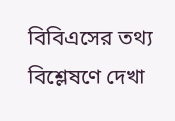বিবিএসের তথ্য বিশ্লেষণে দেখা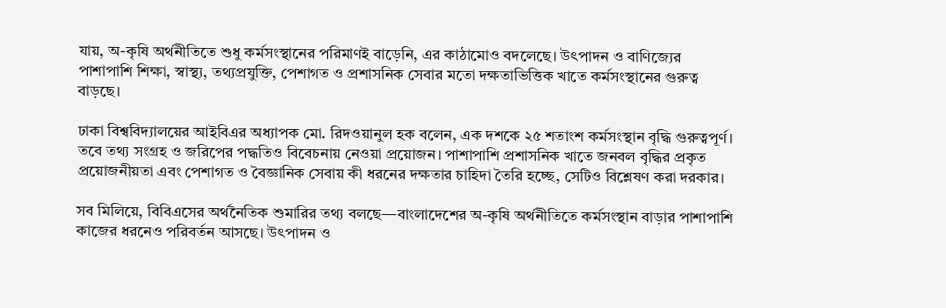যায়, অ-কৃষি অর্থনীতিতে শুধু কর্মসংস্থানের পরিমাণই বাড়েনি, এর কাঠামোও বদলেছে। উৎপাদন ও বাণিজ্যের পাশাপাশি শিক্ষা, স্বাস্থ্য, তথ্যপ্রযুক্তি, পেশাগত ও প্রশাসনিক সেবার মতো দক্ষতাভিত্তিক খাতে কর্মসংস্থানের গুরুত্ব বাড়ছে।

ঢাকা বিশ্ববিদ্যালয়ের আইবিএর অধ্যাপক মো. রিদওয়ানুল হক বলেন, এক দশকে ২৫ শতাংশ কর্মসংস্থান বৃদ্ধি গুরুত্বপূর্ণ। তবে তথ্য সংগ্রহ ও জরিপের পদ্ধতিও বিবেচনায় নেওয়া প্রয়োজন। পাশাপাশি প্রশাসনিক খাতে জনবল বৃদ্ধির প্রকৃত প্রয়োজনীয়তা এবং পেশাগত ও বৈজ্ঞানিক সেবায় কী ধরনের দক্ষতার চাহিদা তৈরি হচ্ছে, সেটিও বিশ্লেষণ করা দরকার।

সব মিলিয়ে, বিবিএসের অর্থনৈতিক শুমারির তথ্য বলছে—বাংলাদেশের অ-কৃষি অর্থনীতিতে কর্মসংস্থান বাড়ার পাশাপাশি কাজের ধরনেও পরিবর্তন আসছে। উৎপাদন ও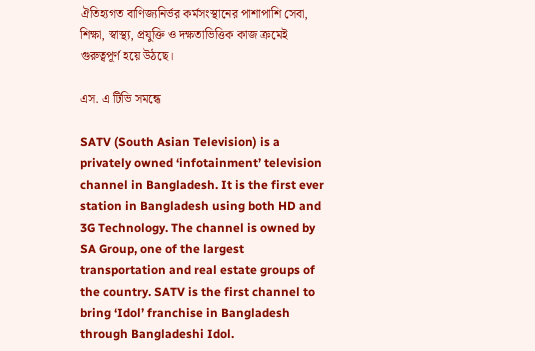ঐতিহ্যগত বাণিজ্যনির্ভর কর্মসংস্থানের পাশাপাশি সেবা, শিক্ষা, স্বাস্থ্য, প্রযুক্তি ও দক্ষতাভিত্তিক কাজ ক্রমেই গুরুত্বপূর্ণ হয়ে উঠছে।

এস. এ টিভি সমন্ধে

SATV (South Asian Television) is a privately owned ‘infotainment’ television channel in Bangladesh. It is the first ever station in Bangladesh using both HD and 3G Technology. The channel is owned by SA Group, one of the largest transportation and real estate groups of the country. SATV is the first channel to bring ‘Idol’ franchise in Bangladesh through Bangladeshi Idol.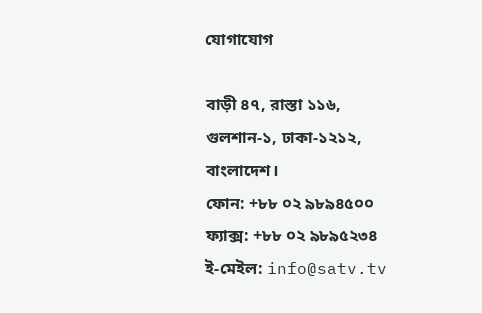যোগাযোগ

বাড়ী ৪৭, রাস্তা ১১৬,
গুলশান-১, ঢাকা-১২১২,
বাংলাদেশ।
ফোন: +৮৮ ০২ ৯৮৯৪৫০০
ফ্যাক্স: +৮৮ ০২ ৯৮৯৫২৩৪
ই-মেইল: info@satv.tv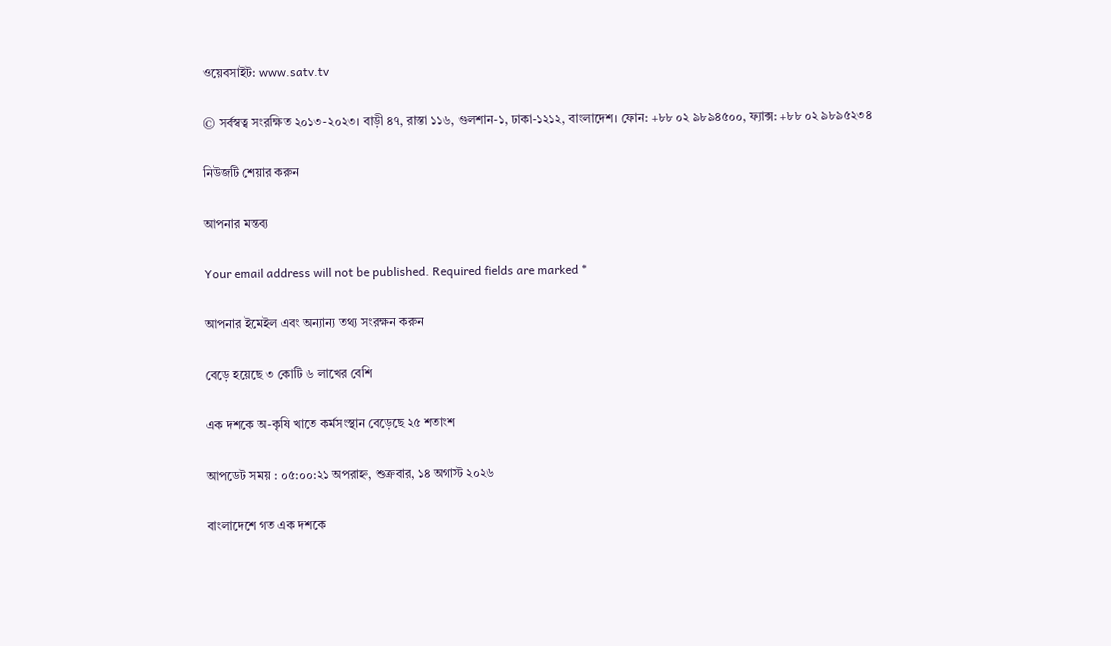ওয়েবসাইট: www.satv.tv

© সর্বস্বত্ব সংরক্ষিত ২০১৩-২০২৩। বাড়ী ৪৭, রাস্তা ১১৬, গুলশান-১, ঢাকা-১২১২, বাংলাদেশ। ফোন: +৮৮ ০২ ৯৮৯৪৫০০, ফ্যাক্স: +৮৮ ০২ ৯৮৯৫২৩৪

নিউজটি শেয়ার করুন

আপনার মন্তব্য

Your email address will not be published. Required fields are marked *

আপনার ইমেইল এবং অন্যান্য তথ্য সংরক্ষন করুন

বেড়ে হয়েছে ৩ কোটি ৬ লাখের বেশি

এক দশকে অ-কৃষি খাতে কর্মসংস্থান বেড়েছে ২৫ শতাংশ

আপডেট সময় : ০৫:০০:২১ অপরাহ্ন, শুক্রবার, ১৪ অগাস্ট ২০২৬

বাংলাদেশে গত এক দশকে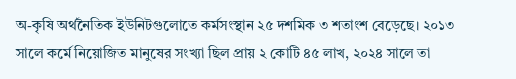অ-কৃষি অর্থনৈতিক ইউনিটগুলোতে কর্মসংস্থান ২৫ দশমিক ৩ শতাংশ বেড়েছে। ২০১৩ সালে কর্মে নিয়োজিত মানুষের সংখ্যা ছিল প্রায় ২ কোটি ৪৫ লাখ, ২০২৪ সালে তা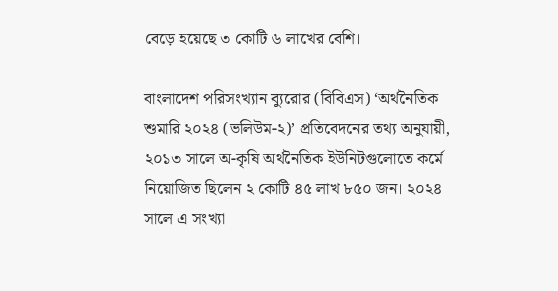বেড়ে হয়েছে ৩ কোটি ৬ লাখের বেশি।

বাংলাদেশ পরিসংখ্যান ব্যুরোর (বিবিএস) ‘অর্থনৈতিক শুমারি ২০২৪ (ভলিউম-২)’ প্রতিবেদনের তথ্য অনুযায়ী, ২০১৩ সালে অ-কৃষি অর্থনৈতিক ইউনিটগুলোতে কর্মে নিয়োজিত ছিলেন ২ কোটি ৪৫ লাখ ৮৫০ জন। ২০২৪ সালে এ সংখ্যা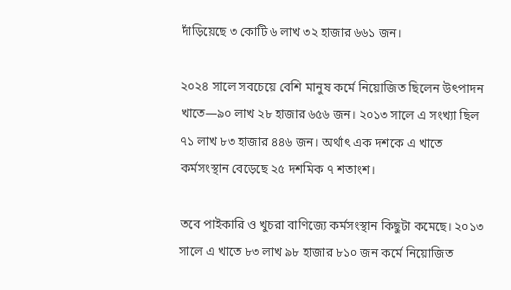দাঁড়িয়েছে ৩ কোটি ৬ লাখ ৩২ হাজার ৬৬১ জন।

২০২৪ সালে সবচেয়ে বেশি মানুষ কর্মে নিয়োজিত ছিলেন উৎপাদন খাতে—৯০ লাখ ২৮ হাজার ৬৫৬ জন। ২০১৩ সালে এ সংখ্যা ছিল ৭১ লাখ ৮৩ হাজার ৪৪৬ জন। অর্থাৎ এক দশকে এ খাতে কর্মসংস্থান বেড়েছে ২৫ দশমিক ৭ শতাংশ।

তবে পাইকারি ও খুচরা বাণিজ্যে কর্মসংস্থান কিছুটা কমেছে। ২০১৩ সালে এ খাতে ৮৩ লাখ ৯৮ হাজার ৮১০ জন কর্মে নিয়োজিত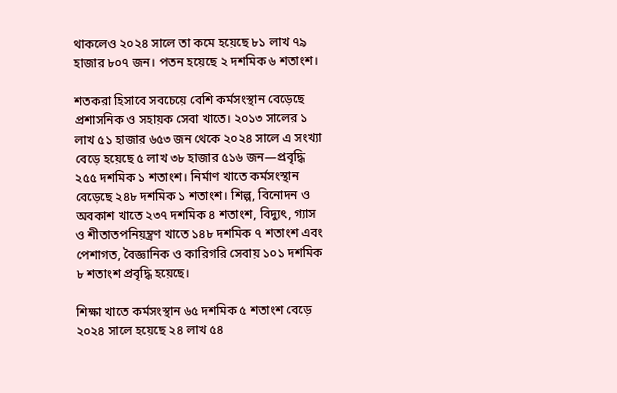থাকলেও ২০২৪ সালে তা কমে হয়েছে ৮১ লাখ ৭৯ হাজার ৮০৭ জন। পতন হয়েছে ২ দশমিক ৬ শতাংশ।

শতকরা হিসাবে সবচেয়ে বেশি কর্মসংস্থান বেড়েছে প্রশাসনিক ও সহায়ক সেবা খাতে। ২০১৩ সালের ১ লাখ ৫১ হাজার ৬৫৩ জন থেকে ২০২৪ সালে এ সংখ্যা বেড়ে হয়েছে ৫ লাখ ৩৮ হাজার ৫১৬ জন—প্রবৃদ্ধি ২৫৫ দশমিক ১ শতাংশ। নির্মাণ খাতে কর্মসংস্থান বেড়েছে ২৪৮ দশমিক ১ শতাংশ। শিল্প, বিনোদন ও অবকাশ খাতে ২৩৭ দশমিক ৪ শতাংশ, বিদ্যুৎ, গ্যাস ও শীতাতপনিয়ন্ত্রণ খাতে ১৪৮ দশমিক ৭ শতাংশ এবং পেশাগত, বৈজ্ঞানিক ও কারিগরি সেবায় ১০১ দশমিক ৮ শতাংশ প্রবৃদ্ধি হয়েছে।

শিক্ষা খাতে কর্মসংস্থান ৬৫ দশমিক ৫ শতাংশ বেড়ে ২০২৪ সালে হয়েছে ২৪ লাখ ৫৪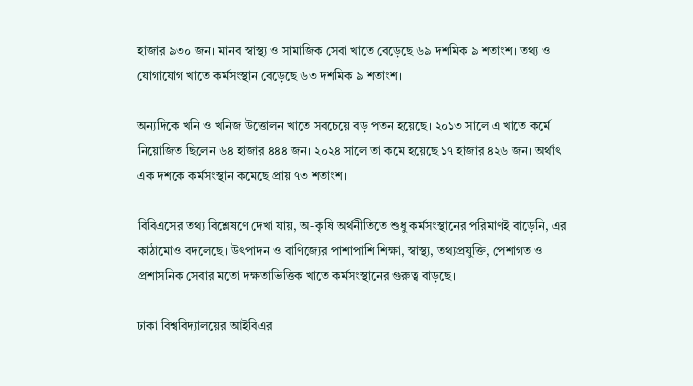হাজার ৯৩০ জন। মানব স্বাস্থ্য ও সামাজিক সেবা খাতে বেড়েছে ৬৯ দশমিক ৯ শতাংশ। তথ্য ও যোগাযোগ খাতে কর্মসংস্থান বেড়েছে ৬৩ দশমিক ৯ শতাংশ।

অন্যদিকে খনি ও খনিজ উত্তোলন খাতে সবচেয়ে বড় পতন হয়েছে। ২০১৩ সালে এ খাতে কর্মে নিয়োজিত ছিলেন ৬৪ হাজার ৪৪৪ জন। ২০২৪ সালে তা কমে হয়েছে ১৭ হাজার ৪২৬ জন। অর্থাৎ এক দশকে কর্মসংস্থান কমেছে প্রায় ৭৩ শতাংশ।

বিবিএসের তথ্য বিশ্লেষণে দেখা যায়, অ-কৃষি অর্থনীতিতে শুধু কর্মসংস্থানের পরিমাণই বাড়েনি, এর কাঠামোও বদলেছে। উৎপাদন ও বাণিজ্যের পাশাপাশি শিক্ষা, স্বাস্থ্য, তথ্যপ্রযুক্তি, পেশাগত ও প্রশাসনিক সেবার মতো দক্ষতাভিত্তিক খাতে কর্মসংস্থানের গুরুত্ব বাড়ছে।

ঢাকা বিশ্ববিদ্যালয়ের আইবিএর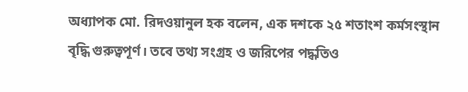অধ্যাপক মো. রিদওয়ানুল হক বলেন, এক দশকে ২৫ শতাংশ কর্মসংস্থান বৃদ্ধি গুরুত্বপূর্ণ। তবে তথ্য সংগ্রহ ও জরিপের পদ্ধতিও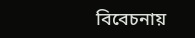বিবেচনায়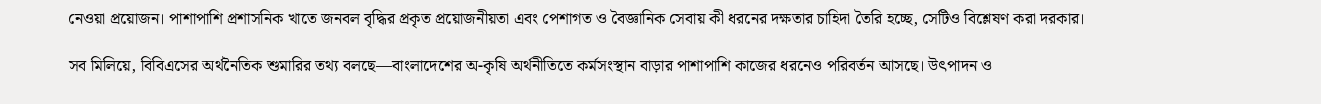নেওয়া প্রয়োজন। পাশাপাশি প্রশাসনিক খাতে জনবল বৃদ্ধির প্রকৃত প্রয়োজনীয়তা এবং পেশাগত ও বৈজ্ঞানিক সেবায় কী ধরনের দক্ষতার চাহিদা তৈরি হচ্ছে, সেটিও বিশ্লেষণ করা দরকার।

সব মিলিয়ে, বিবিএসের অর্থনৈতিক শুমারির তথ্য বলছে—বাংলাদেশের অ-কৃষি অর্থনীতিতে কর্মসংস্থান বাড়ার পাশাপাশি কাজের ধরনেও পরিবর্তন আসছে। উৎপাদন ও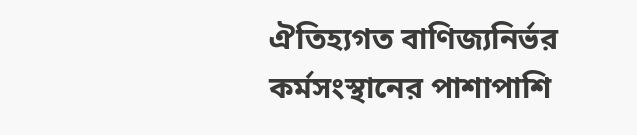ঐতিহ্যগত বাণিজ্যনির্ভর কর্মসংস্থানের পাশাপাশি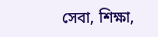সেবা, শিক্ষা,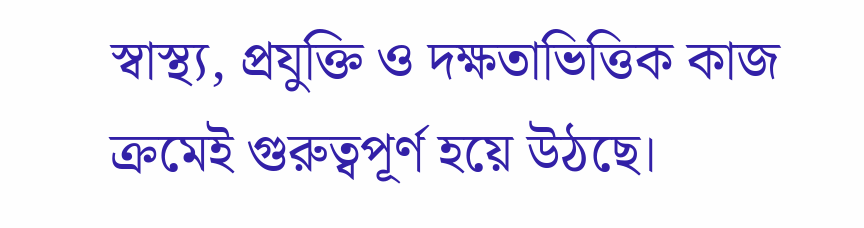স্বাস্থ্য, প্রযুক্তি ও দক্ষতাভিত্তিক কাজ ক্রমেই গুরুত্বপূর্ণ হয়ে উঠছে।